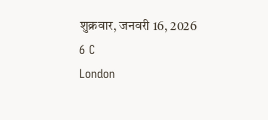शुक्रवार, जनवरी 16, 2026
6 C
London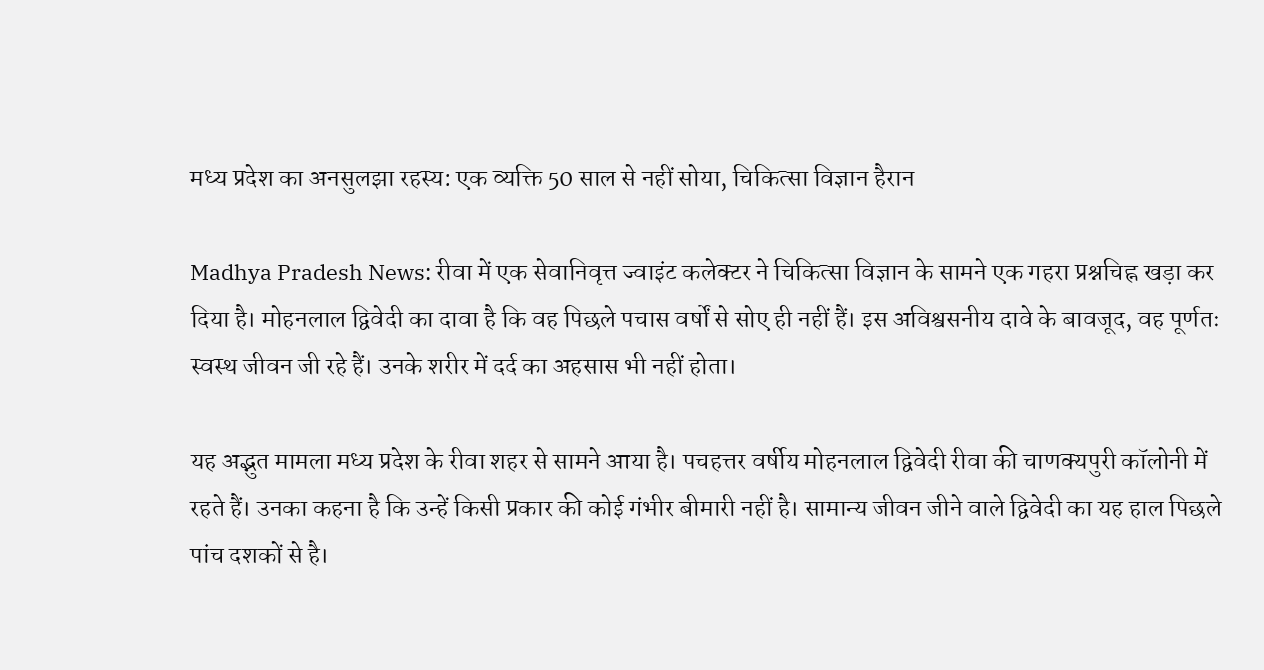मध्य प्रदेश का अनसुलझा रहस्य: एक व्यक्ति 50 साल से नहीं सोया, चिकित्सा विज्ञान हैरान

Madhya Pradesh News: रीवा में एक सेवानिवृत्त ज्वाइंट कलेक्टर ने चिकित्सा विज्ञान के सामने एक गहरा प्रश्नचिह्न खड़ा कर दिया है। मोहनलाल द्विवेदी का दावा है कि वह पिछले पचास वर्षों से सोए ही नहीं हैं। इस अविश्वसनीय दावे के बावजूद, वह पूर्णतः स्वस्थ जीवन जी रहे हैं। उनके शरीर में दर्द का अहसास भी नहीं होता।

यह अद्भुत मामला मध्य प्रदेश के रीवा शहर से सामने आया है। पचहत्तर वर्षीय मोहनलाल द्विवेदी रीवा की चाणक्यपुरी कॉलोनी में रहते हैं। उनका कहना है कि उन्हें किसी प्रकार की कोई गंभीर बीमारी नहीं है। सामान्य जीवन जीने वाले द्विवेदी का यह हाल पिछले पांच दशकों से है।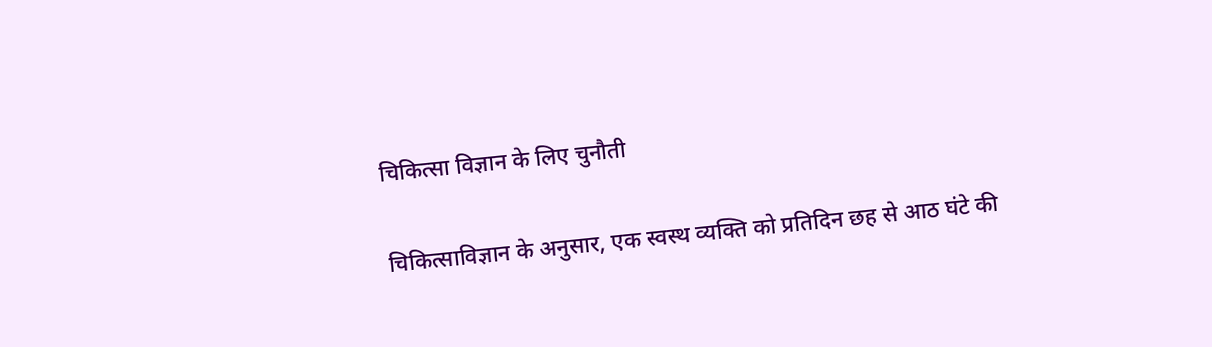चिकित्सा विज्ञान के लिए चुनौती

चिकित्साविज्ञान के अनुसार, एक स्वस्थ व्यक्ति को प्रतिदिन छह से आठ घंटे की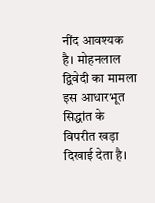नींद आवश्यक है। मोहनलाल द्विवेदी का मामला इस आधारभूत सिद्धांत के विपरीत खड़ा दिखाई देता है।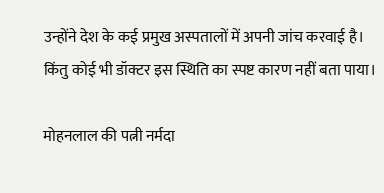उन्होंने देश के कई प्रमुख अस्पतालों में अपनी जांच करवाई है। किंतु कोई भी डॉक्टर इस स्थिति का स्पष्ट कारण नहीं बता पाया।

मोहनलाल की पत्नी नर्मदा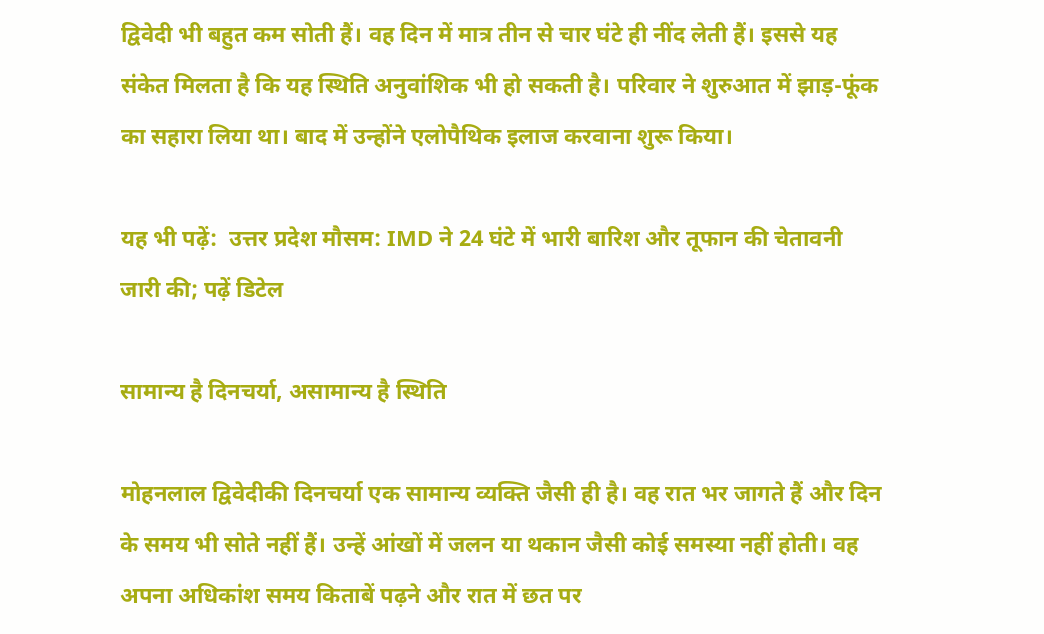द्विवेदी भी बहुत कम सोती हैं। वह दिन में मात्र तीन से चार घंटे ही नींद लेती हैं। इससे यह संकेत मिलता है कि यह स्थिति अनुवांशिक भी हो सकती है। परिवार ने शुरुआत में झाड़-फूंक का सहारा लिया था। बाद में उन्होंने एलोपैथिक इलाज करवाना शुरू किया।

यह भी पढ़ें:  उत्तर प्रदेश मौसम: IMD ने 24 घंटे में भारी बारिश और तूफान की चेतावनी जारी की; पढ़ें डिटेल

सामान्य है दिनचर्या, असामान्य है स्थिति

मोहनलाल द्विवेदीकी दिनचर्या एक सामान्य व्यक्ति जैसी ही है। वह रात भर जागते हैं और दिन के समय भी सोते नहीं हैं। उन्हें आंखों में जलन या थकान जैसी कोई समस्या नहीं होती। वह अपना अधिकांश समय किताबें पढ़ने और रात में छत पर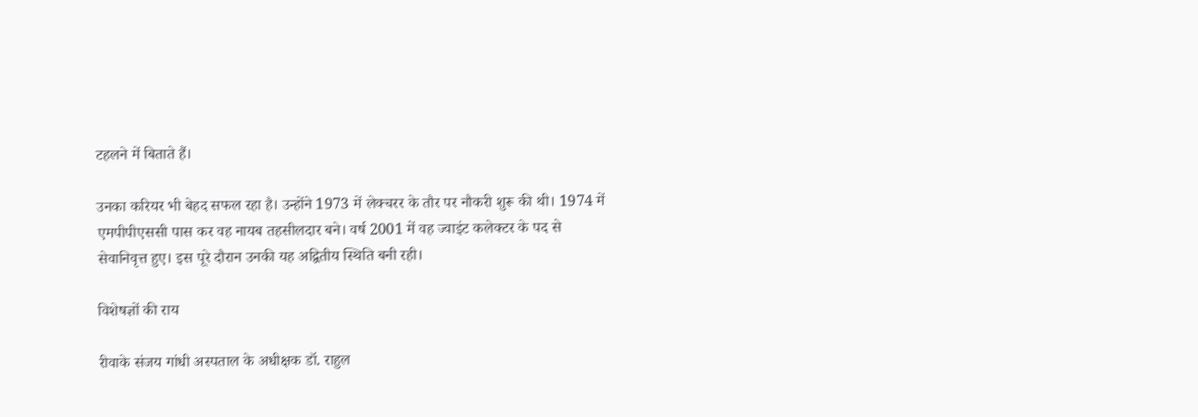टहलने में बिताते हैं।

उनका करियर भी बेहद सफल रहा है। उन्होंने 1973 में लेक्चरर के तौर पर नौकरी शुरू की थी। 1974 में एमपीपीएससी पास कर वह नायब तहसीलदार बने। वर्ष 2001 में वह ज्वाइंट कलेक्टर के पद से सेवानिवृत्त हुए। इस पूरे दौरान उनकी यह अद्वितीय स्थिति बनी रही।

विशेषज्ञों की राय

रीवाके संजय गांधी अस्पताल के अधीक्षक डॉ. राहुल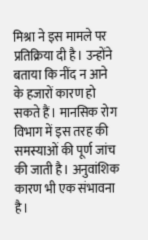मिश्रा ने इस मामले पर प्रतिक्रिया दी है। उन्होंने बताया कि नींद न आने के हजारों कारण हो सकते हैं। मानसिक रोग विभाग में इस तरह की समस्याओं की पूर्ण जांच की जाती है। अनुवांशिक कारण भी एक संभावना है।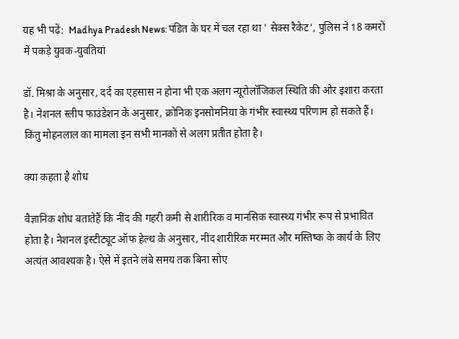यह भी पढ़ें:  Madhya Pradesh News: पंडित के घर में चल रहा था ' सेक्स रैकेट', पुलिस ने 18 कमरों में पकड़े युवक-युवतियां

डॉ. मिश्रा के अनुसार, दर्द का एहसास न होना भी एक अलग न्यूरोलॉजिकल स्थिति की ओर इशारा करता है। नेशनल स्लीप फाउंडेशन के अनुसार, क्रोनिक इनसोमनिया के गंभीर स्वास्थ्य परिणाम हो सकते हैं। किंतु मोहनलाल का मामला इन सभी मानकों से अलग प्रतीत होता है।

क्या कहता है शोध

वैज्ञानिक शोध बतातेहैं कि नींद की गहरी कमी से शारीरिक व मानसिक स्वास्थ्य गंभीर रूप से प्रभावित होता है। नेशनल इंस्टीट्यूट ऑफ हेल्थ के अनुसार, नींद शारीरिक मरम्मत और मस्तिष्क के कार्य के लिए अत्यंत आवश्यक है। ऐसे में इतने लंबे समय तक बिना सोए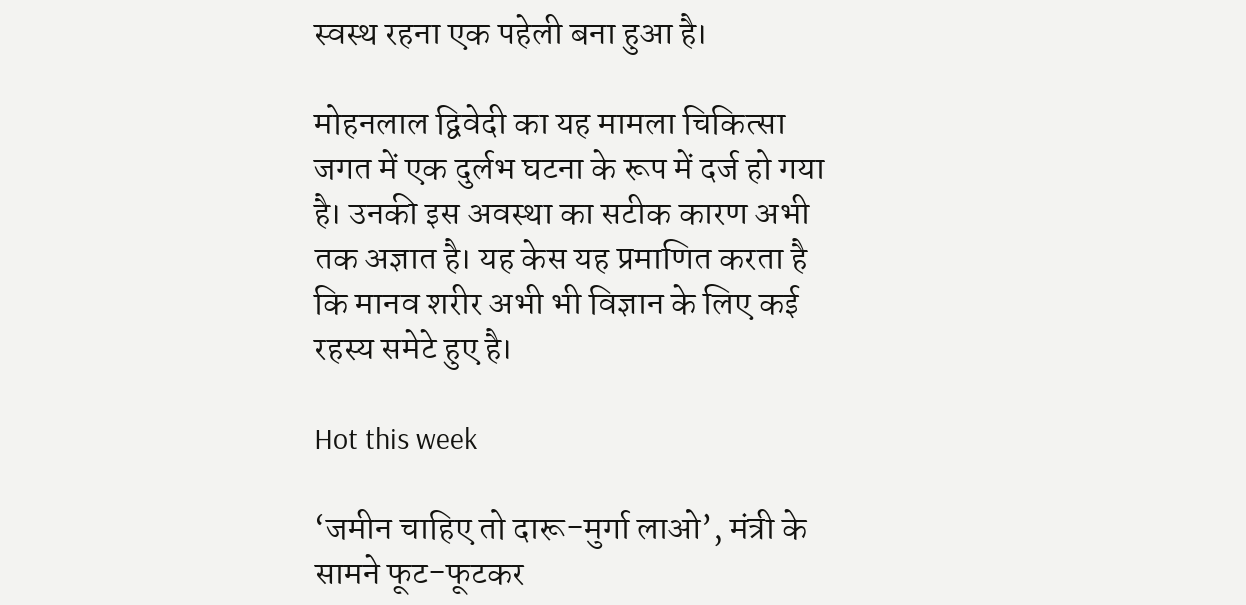स्वस्थ रहना एक पहेली बना हुआ है।

मोहनलाल द्विवेदी का यह मामला चिकित्सा जगत में एक दुर्लभ घटना के रूप में दर्ज हो गया है। उनकी इस अवस्था का सटीक कारण अभी तक अज्ञात है। यह केस यह प्रमाणित करता है कि मानव शरीर अभी भी विज्ञान के लिए कई रहस्य समेटे हुए है।

Hot this week

‘जमीन चाहिए तो दारू-मुर्गा लाओ’, मंत्री के सामने फूट-फूटकर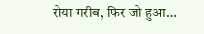रोया गरीब, फिर जो हुआ…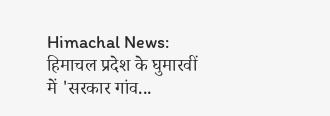Himachal News: हिमाचल प्रदेश के घुमारवीं में 'सरकार गांव...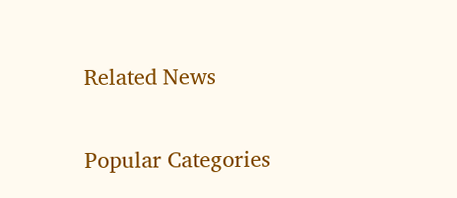Related News

Popular Categories